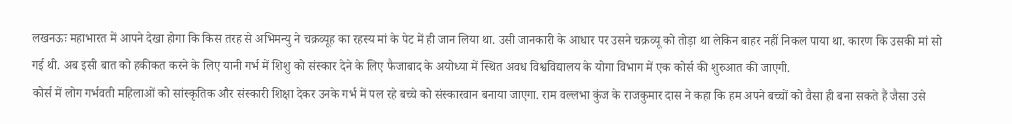लखनऊः महाभारत में आपने देखा होगा कि किस तरह से अभिमन्यु ने चक्रव्यूह का रहस्य मां के पेट में ही जान लिया था. उसी जानकारी के आधार पर उसने चक्रव्यू को तोड़ा था लेकिन बाहर नहीं निकल पाया था. कारण कि उसकी मां सो गई थी. अब इसी बात को हकीकत करने के लिए यानी गर्भ में शिशु को संस्कार देने के लिए फैजाबाद के अयोध्या में स्थित अवध विश्वविद्यालय के योगा विभाग में एक कोर्स की शुरुआत की जाएगी.
कोर्स में लोग गर्भवती महिलाओं को सांस्कृतिक और संस्कारी शिक्षा देकर उनके गर्भ में पल रहे बच्चे को संस्कारवान बनाया जाएगा. राम वल्लभा कुंज के राजकुमार दास ने कहा कि हम अपने बच्चों को वैसा ही बना सकते हैं जैसा उसे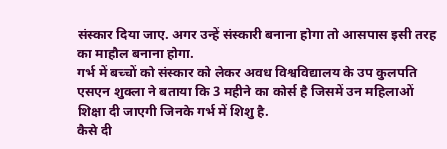संस्कार दिया जाए. अगर उन्हें संस्कारी बनाना होगा तो आसपास इसी तरह का माहौल बनाना होगा.
गर्भ में बच्चों को संस्कार को लेकर अवध विश्वविद्यालय के उप कुलपति एसएन शुक्ला ने बताया कि 3 महीने का कोर्स है जिसमें उन महिलाओं शिक्षा दी जाएगी जिनके गर्भ में शिशु है.
कैसे दी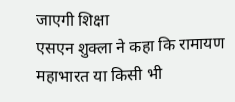जाएगी शिक्षा
एसएन शुक्ला ने कहा कि रामायण महाभारत या किसी भी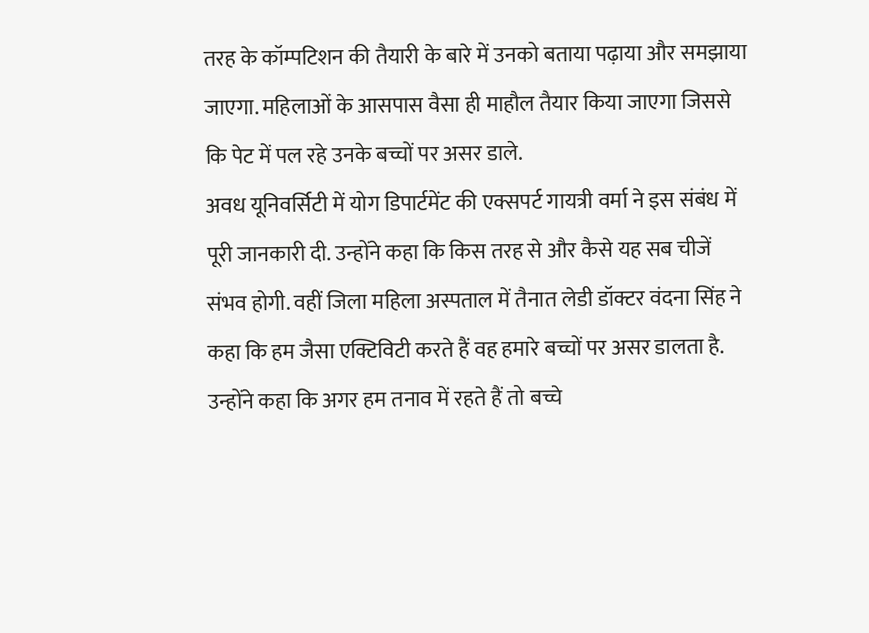तरह के कॉम्पटिशन की तैयारी के बारे में उनको बताया पढ़ाया और समझाया जाएगा. महिलाओं के आसपास वैसा ही माहौल तैयार किया जाएगा जिससे कि पेट में पल रहे उनके बच्चों पर असर डाले.
अवध यूनिवर्सिटी में योग डिपार्टमेंट की एक्सपर्ट गायत्री वर्मा ने इस संबंध में पूरी जानकारी दी. उन्होंने कहा कि किस तरह से और कैसे यह सब चीजें संभव होगी. वहीं जिला महिला अस्पताल में तैनात लेडी डॉक्टर वंदना सिंह ने कहा कि हम जैसा एक्टिविटी करते हैं वह हमारे बच्चों पर असर डालता है.
उन्होंने कहा कि अगर हम तनाव में रहते हैं तो बच्चे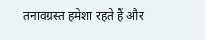तनावग्रस्त हमेशा रहते हैं और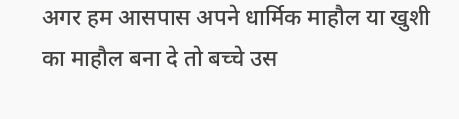अगर हम आसपास अपने धार्मिक माहौल या खुशी का माहौल बना दे तो बच्चे उस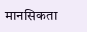मानसिकता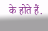के होते हैं.